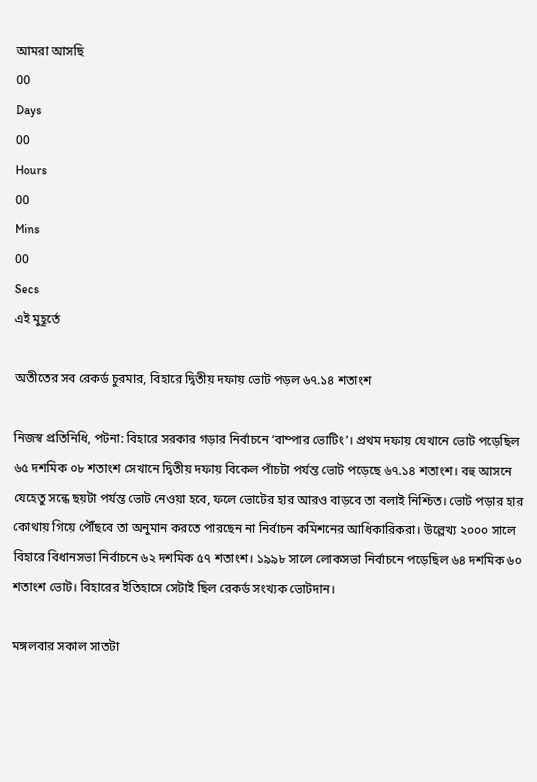আমরা আসছি
00
Days
00
Hours
00
Mins
00
Secs
এই মুহূর্তে

অতীতের সব রেকর্ড চুরমার, বিহারে দ্বিতীয় দফায় ভোট পড়ল ৬৭.১৪ শতাংশ

নিজস্ব প্রতিনিধি, পটনা: বিহারে সরকার গড়ার নির্বাচনে ‘বাম্পার ভোটিং’। প্রথম দফায় যেখানে ভোট পড়েছিল ৬৫ দশমিক ০৮ শতাংশ সেখানে দ্বিতীয় দফায় বিকেল পাঁচটা পর্যন্ত ভোট পড়েছে ৬৭.১৪ শতাংশ। বহু আসনে যেহেতু সন্ধে ছয়টা পর্যন্ত ভোট নেওয়া হবে, ফলে ভোটের হার আরও বাড়বে তা বলাই নিশ্চিত। ভোট পড়ার হার কোথায় গিয়ে পৌঁছবে তা অনুমান করতে পারছেন না নির্বাচন কমিশনের আধিকারিকরা। উল্লেখ্য ২০০০ সালে বিহারে বিধানসভা নির্বাচনে ৬২ দশমিক ৫৭ শতাংশ। ১৯৯৮ সালে লোকসভা নির্বাচনে পড়েছিল ৬৪ দশমিক ৬০ শতাংশ ভোট। বিহারের ইতিহাসে সেটাই ছিল রেকর্ড সংখ্যক ভোটদান।

মঙ্গলবার সকাল সাতটা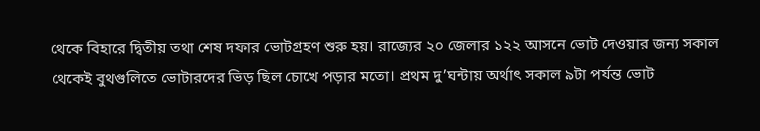থেকে বিহারে দ্বিতীয় তথা শেষ দফার ভোটগ্রহণ শুরু হয়। রাজ্যের ২০ জেলার ১২২ আসনে ভোট দেওয়ার জন্য সকাল থেকেই বুথগুলিতে ভোটারদের ভিড় ছিল চোখে পড়ার মতো। প্রথম দু’ঘন্টায় অর্থা‍ৎ সকাল ৯টা পর্যন্ত ভোট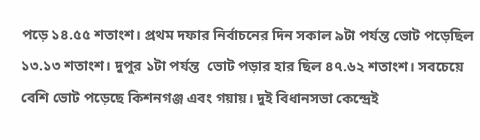পড়ে ১৪.৫৫ শতাংশ। প্রথম দফার নির্বাচনের দিন সকাল ৯টা পর্যন্ত ভোট পড়েছিল ১৩.১৩ শতাংশ। দুপুর ১টা পর্যন্ত  ভোট পড়ার হার ছিল ৪৭.৬২ শতাংশ। সবচেয়ে বেশি ভোট পড়েছে কিশনগঞ্জ এবং গয়ায়। দুই বিধানসভা কেন্দ্রেই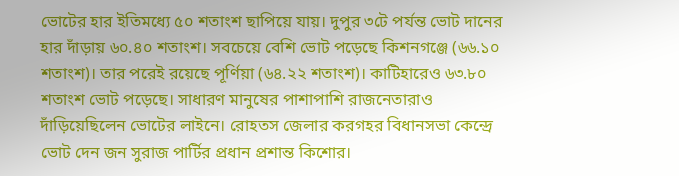ভোটের হার ইতিমধ্যে ৫০ শতাংশ ছাপিয়ে যায়। দুপুর ৩টে পর্যন্ত ভোট দানের হার দাঁড়ায় ৬০.৪০ শতাংশ। সবচেয়ে বেশি ভোট পড়েছে কিশনগঞ্জে (৬৬.১০ শতাংশ)। তার পরেই রয়েছে পূর্ণিয়া (৬৪.২২ শতাংশ)। কাটিহারেও ৬৩.৮০ শতাংশ ভোট পড়েছে। সাধারণ মানুষের পাশাপাশি রাজনেতারাও দাঁড়িয়েছিলেন ভোটের লাইনে। রোহতস জেলার করগহর বিধানসভা কেন্দ্রে ভোট দেন জন সুরাজ পার্টির প্রধান প্রশান্ত কিশোর।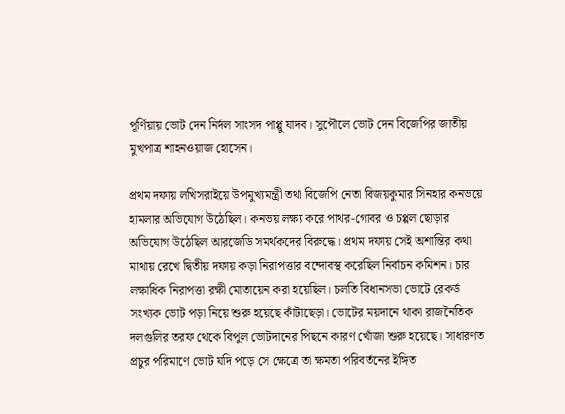পূর্ণিয়ায় ভোট দেন নির্দল সাংসদ পাপ্পু যাদব। সুপৌলে ভোট দেন বিজেপির জাতীয় মুখপাত্র শাহনওয়াজ হোসেন।

প্রথম দফায় লখিসরাইয়ে উপমুখ্যমন্ত্রী তথা বিজেপি নেতা বিজয়কুমার সিনহার কনভয়ে হামলার অভিযোগ উঠেছিল। কনভয় লক্ষ্য করে পাথর-গোবর ও চপ্পল ছোড়ার অভিযোগ উঠেছিল আরজেডি সমর্থকদের বিরুদ্ধে। প্রথম দফায় সেই অশান্তির কথা মাথায় রেখে দ্বিতীয় দফায় কড়া নিরাপত্তার বন্দোবস্থ করেছিল নির্বাচন কমিশন। চার লক্ষাধিক নিরাপত্তা রক্ষী মোতায়েন করা হয়েছিল। চলতি বিধানসভা ভোটে রেকর্ড সংখ্যক ভোট পড়া নিয়ে শুরু হয়েছে কাঁটাছেড়া। ভোটের ময়দানে থাকা রাজনৈতিক দলগুলির তরফ থেকে বিপুল ভোটদানের পিছনে কারণ খোঁজা শুরু হয়েছে। সাধারণত প্রচুর পরিমাণে ভোট যদি পড়ে সে ক্ষেত্রে তা ক্ষমতা পরিবর্তনের ইঙ্গিত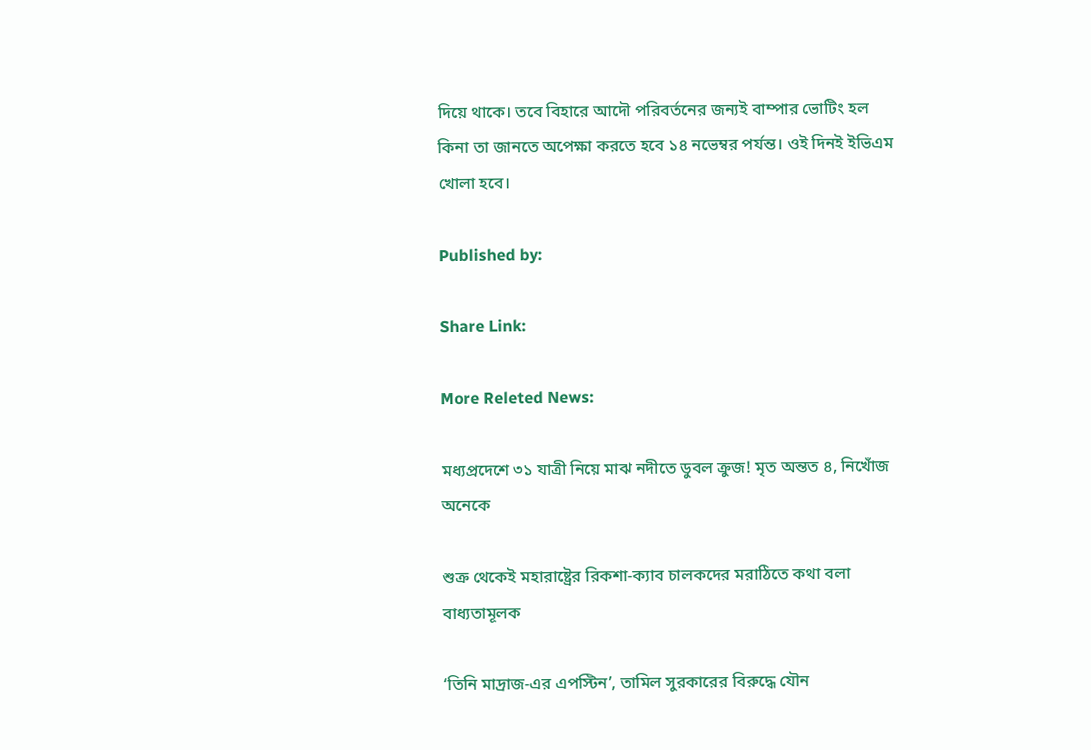দিয়ে থাকে। তবে বিহারে আদৌ পরিবর্তনের জন্যই বাম্পার ভোটিং হল কিনা তা জানতে অপেক্ষা করতে হবে ১৪ নভেম্বর পর্যন্ত। ওই দিনই ইভিএম খোলা হবে।

Published by:

Share Link:

More Releted News:

মধ্যপ্রদেশে ৩১ যাত্রী নিয়ে মাঝ নদীতে ডুবল ক্রুজ! মৃত অন্তত ৪, নিখোঁজ অনেকে

শুক্র থেকেই মহারাষ্ট্রের রিকশা-ক্যাব চালকদের মরাঠিতে কথা বলা বাধ্যতামূলক

‘তিনি মাদ্রাজ-এর এপস্টিন’, তামিল সুরকারের বিরুদ্ধে যৌন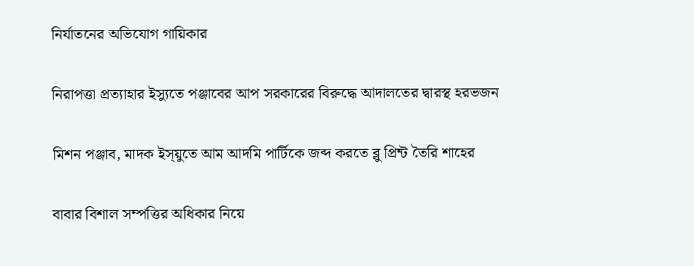নির্যাতনের অভিযোগ গায়িকার

নিরাপত্তা প্রত্যাহার ইস্যুতে পঞ্জাবের আপ সরকারের বিরুদ্ধে আদালতের দ্বারস্থ হরভজন

মিশন পঞ্জাব, মাদক ইস্য়ুতে আম আদমি পার্টিকে জব্দ করতে ব্লু প্রিন্ট তৈরি শাহের

বাবার বিশাল সম্পত্তির অধিকার নিয়ে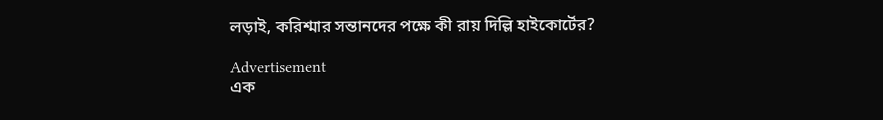লড়াই, করিশ্মার সন্তানদের পক্ষে কী রায় দিল্লি হাইকোর্টের?

Advertisement
এক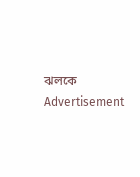ঝলকে
Advertisement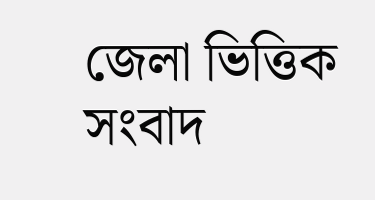জেলা ভিত্তিক সংবাদ